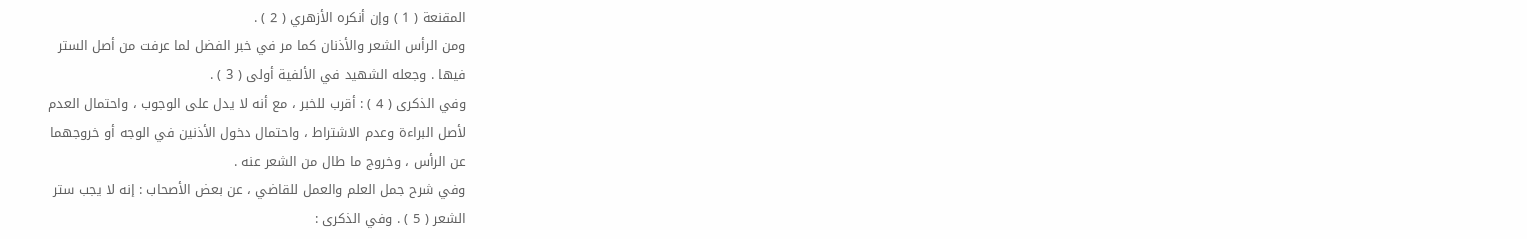المقنعة ( 1 ) وإن أنكره الأزهري ( 2 ) .
ومن الرأس الشعر والأذنان كما مر في خبر الفضل لما عرفت من أصل الستر
فيها . وجعله الشهيد في الألفية أولى ( 3 ) .
وفي الذكرى ( 4 ) : أقرب للخبر ، مع أنه لا يدل على الوجوب ، واحتمال العدم
لأصل البراءة وعدم الاشتراط ، واحتمال دخول الأذنين في الوجه أو خروجهما
عن الرأس ، وخروج ما طال من الشعر عنه .
وفي شرح جمل العلم والعمل للقاضي ، عن بعض الأصحاب : إنه لا يجب ستر
الشعر ( 5 ) . وفي الذكرى :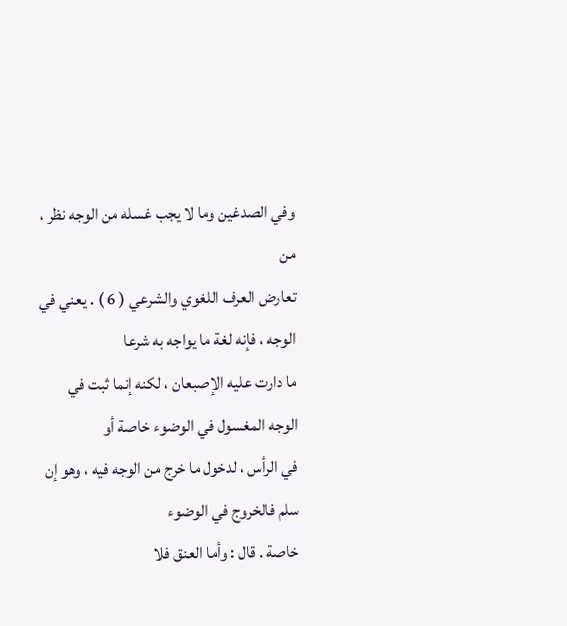وفي الصدغين وما لا يجب غسله من الوجه نظر ، من
تعارض العرف اللغوي والشرعي ( 6 ) . يعني في الوجه ، فإنه لغة ما يواجه به شرعا
ما دارت عليه الإصبعان ، لكنه إنما ثبت في الوجه المغسول في الوضوء خاصة أو
في الرأس ، لدخول ما خرج من الوجه فيه ، وهو إن سلم فالخروج في الوضوء
خاصة . قال : وأما العنق فلا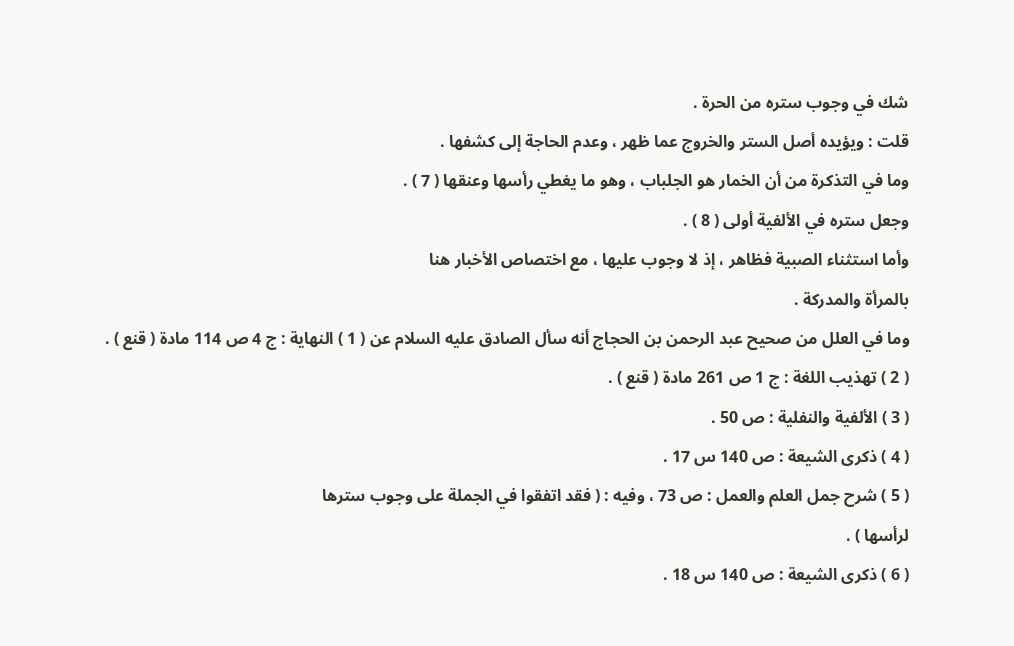شك في وجوب ستره من الحرة .
قلت : ويؤيده أصل الستر والخروج عما ظهر ، وعدم الحاجة إلى كشفها .
وما في التذكرة من أن الخمار هو الجلباب ، وهو ما يغطي رأسها وعنقها ( 7 ) .
وجعل ستره في الألفية أولى ( 8 ) .
وأما استثناء الصبية فظاهر ، إذ لا وجوب عليها ، مع اختصاص الأخبار هنا
بالمرأة والمدركة .
وما في العلل من صحيح عبد الرحمن بن الحجاج أنه سأل الصادق عليه السلام عن ( 1 ) النهاية : ج 4 ص 114 مادة ( قنع ) .
( 2 ) تهذيب اللغة : ج 1 ص 261 مادة ( قنع ) .
( 3 ) الألفية والنفلية : ص 50 .
( 4 ) ذكرى الشيعة : ص 140 س 17 .
( 5 ) شرح جمل العلم والعمل : ص 73 ، وفيه : ( فقد اتفقوا في الجملة على وجوب سترها
لرأسها ) .
( 6 ) ذكرى الشيعة : ص 140 س 18 .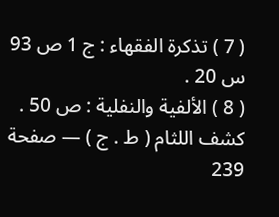( 7 ) تذكرة الفقهاء : ج 1 ص 93 س 20 .
( 8 ) الألفية والنفلية : ص 50 .
كشف اللثام ( ط . ج ) — صفحة 239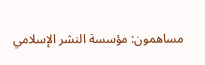مساهمون: مؤسسة النشر الإسلامي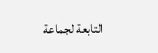التابعة لجماعة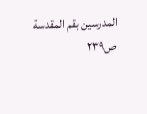المدرسين بقم المقدسة
ص٢٣٩